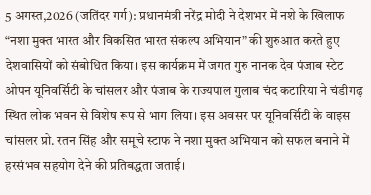5 अगस्त,2026 (जतिंदर गर्ग): प्रधानमंत्री नरेंद्र मोदी ने देशभर में नशे के खिलाफ “नशा मुक्त भारत और विकसित भारत संकल्प अभियान” की शुरुआत करते हुए देशवासियों को संबोधित किया। इस कार्यक्रम में जगत गुरु नानक देव पंजाब स्टेट ओपन यूनिवर्सिटी के चांसलर और पंजाब के राज्यपाल गुलाब चंद कटारिया ने चंडीगढ़ स्थित लोक भवन से विशेष रूप से भाग लिया। इस अवसर पर यूनिवर्सिटी के वाइस चांसलर प्रो. रतन सिंह और समूचे स्टाफ ने नशा मुक्त अभियान को सफल बनाने में हरसंभव सहयोग देने की प्रतिबद्धता जताई।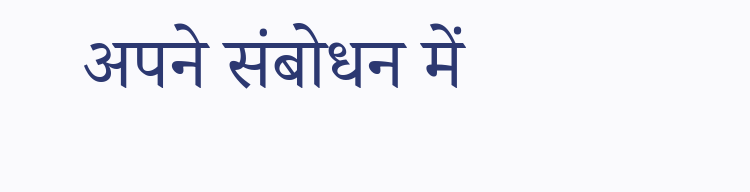अपने संबोधन में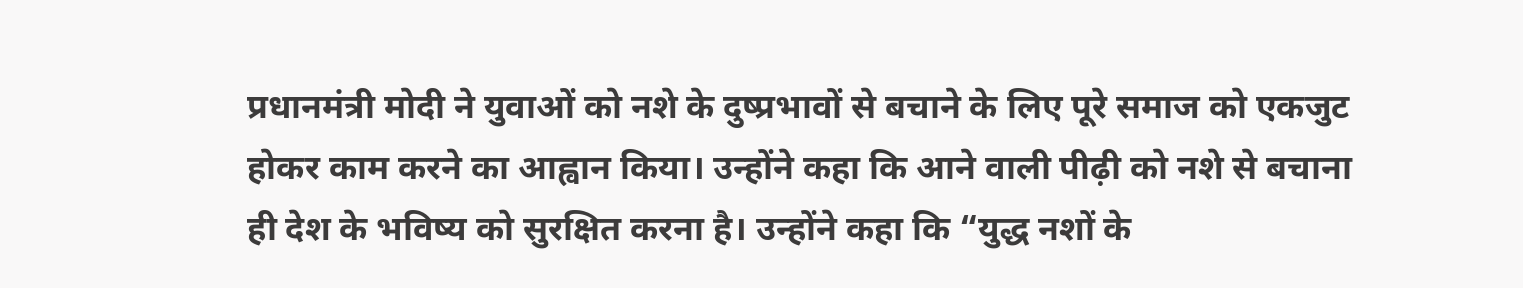प्रधानमंत्री मोदी ने युवाओं को नशे के दुष्प्रभावों से बचाने के लिए पूरे समाज को एकजुट होकर काम करने का आह्वान किया। उन्होंने कहा कि आने वाली पीढ़ी को नशे से बचाना ही देश के भविष्य को सुरक्षित करना है। उन्होंने कहा कि “युद्ध नशों के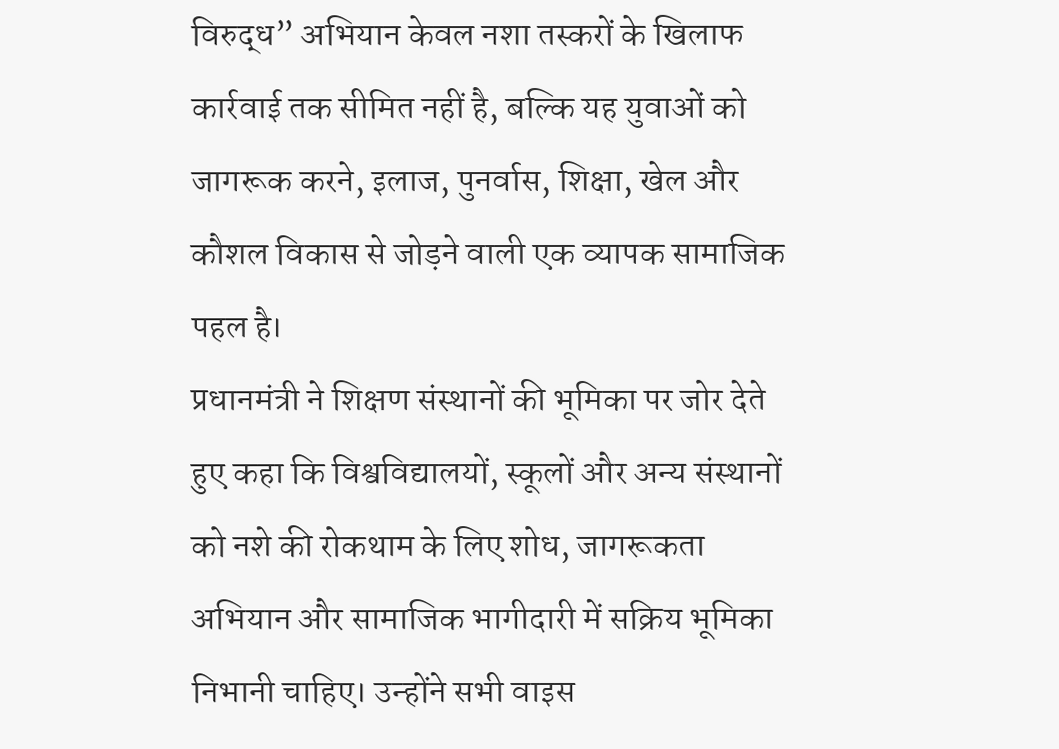विरुद्ध” अभियान केवल नशा तस्करों के खिलाफ कार्रवाई तक सीमित नहीं है, बल्कि यह युवाओं को जागरूक करने, इलाज, पुनर्वास, शिक्षा, खेल और कौशल विकास से जोड़ने वाली एक व्यापक सामाजिक पहल है।
प्रधानमंत्री ने शिक्षण संस्थानों की भूमिका पर जोर देते हुए कहा कि विश्वविद्यालयों, स्कूलों और अन्य संस्थानों को नशे की रोकथाम के लिए शोध, जागरूकता अभियान और सामाजिक भागीदारी में सक्रिय भूमिका निभानी चाहिए। उन्होंने सभी वाइस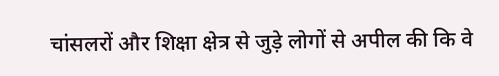चांसलरों और शिक्षा क्षेत्र से जुड़े लोगों से अपील की कि वे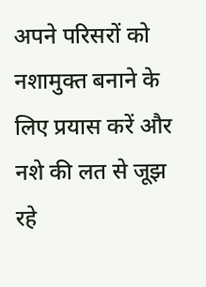अपने परिसरों को नशामुक्त बनाने के लिए प्रयास करें और नशे की लत से जूझ रहे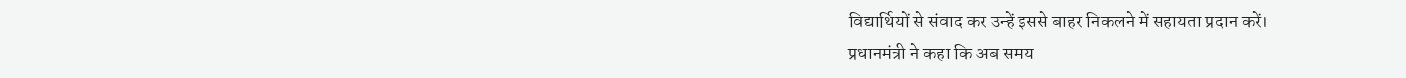विद्यार्थियों से संवाद कर उन्हें इससे बाहर निकलने में सहायता प्रदान करें।
प्रधानमंत्री ने कहा कि अब समय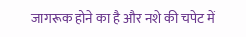जागरूक होने का है और नशे की चपेट में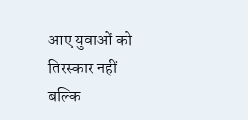आए युवाओं को तिरस्कार नहीं बल्कि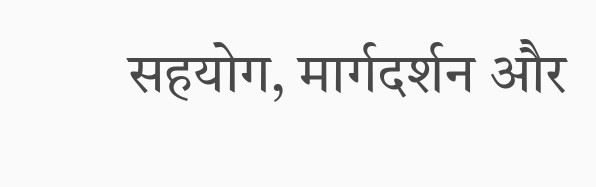सहयोग, मार्गदर्शन और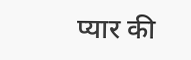प्यार की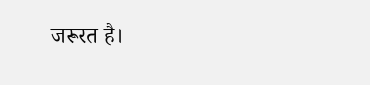जरूरत है।